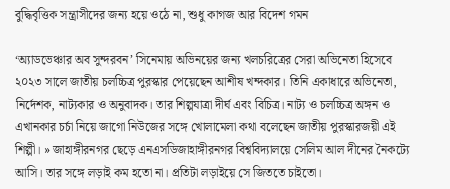বুদ্ধিবৃত্তিক সন্ত্রাসীদের জন্য হয়ে ওঠে না, শুধু কাগজ আর বিদেশ গমন

‘অ্যাডভেঞ্চার অব সুন্দরবন’ সিনেমায় অভিনয়ের জন্য খলচরিত্রের সেরা অভিনেতা হিসেবে ২০২৩ সালে জাতীয় চলচ্চিত্র পুরস্কার পেয়েছেন আশীষ খন্দকার। তিনি একাধারে অভিনেতা, নির্দেশক, নাট্যকার ও অনুবাদক। তার শিল্পযাত্রা দীর্ঘ এবং বিচিত্র। নাট্য ও চলচ্চিত্র অঙ্গন ও এখানকার চর্চা নিয়ে জাগো নিউজের সঙ্গে খোলামেলা কথা বলেছেন জাতীয় পুরস্কারজয়ী এই শিল্পী। » জাহাঙ্গীরনগর ছেড়ে এনএসডিজাহাঙ্গীরনগর বিশ্ববিদ্যালয়ে সেলিম আল দীনের নৈকট্যে আসি। তার সঙ্গে লড়াই কম হতো না। প্রতিটা লড়াইয়ে সে জিততে চাইতো।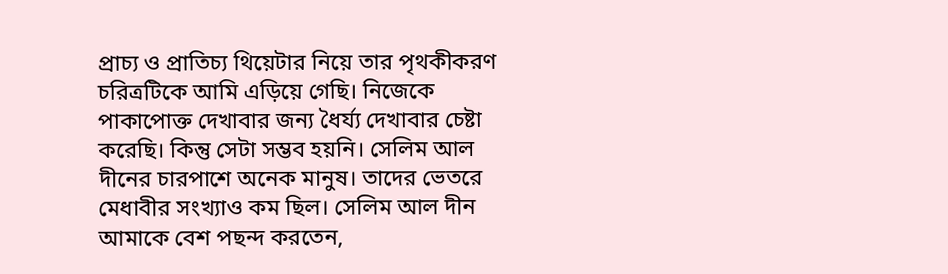প্রাচ্য ও প্রাতিচ্য থিয়েটার নিয়ে তার পৃথকীকরণ চরিত্রটিকে আমি এড়িয়ে গেছি। নিজেকে পাকাপোক্ত দেখাবার জন্য ধৈর্য্য দেখাবার চেষ্টা করেছি। কিন্তু সেটা সম্ভব হয়নি। সেলিম আল দীনের চারপাশে অনেক মানুষ। তাদের ভেতরে মেধাবীর সংখ্যাও কম ছিল। সেলিম আল দীন আমাকে বেশ পছন্দ করতেন,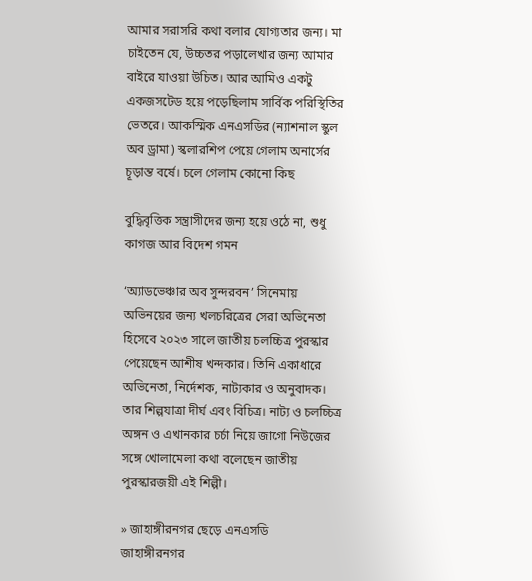আমার সরাসরি কথা বলার যোগ্যতার জন্য। মা চাইতেন যে, উচ্চতর পড়ালেখার জন্য আমার বাইরে যাওয়া উচিত। আর আমিও একটু একজসটেড হয়ে পড়েছিলাম সার্বিক পরিস্থিতির ভেতরে। আকস্মিক এনএসডির (ন্যাশনাল স্কুল অব ড্রামা) স্কলারশিপ পেয়ে গেলাম অনার্সের চূড়ান্ত বর্ষে। চলে গেলাম কোনো কিছ

বুদ্ধিবৃত্তিক সন্ত্রাসীদের জন্য হয়ে ওঠে না, শুধু কাগজ আর বিদেশ গমন

‘অ্যাডভেঞ্চার অব সুন্দরবন’ সিনেমায় অভিনয়ের জন্য খলচরিত্রের সেরা অভিনেতা হিসেবে ২০২৩ সালে জাতীয় চলচ্চিত্র পুরস্কার পেয়েছেন আশীষ খন্দকার। তিনি একাধারে অভিনেতা, নির্দেশক, নাট্যকার ও অনুবাদক। তার শিল্পযাত্রা দীর্ঘ এবং বিচিত্র। নাট্য ও চলচ্চিত্র অঙ্গন ও এখানকার চর্চা নিয়ে জাগো নিউজের সঙ্গে খোলামেলা কথা বলেছেন জাতীয় পুরস্কারজয়ী এই শিল্পী।

» জাহাঙ্গীরনগর ছেড়ে এনএসডি
জাহাঙ্গীরনগর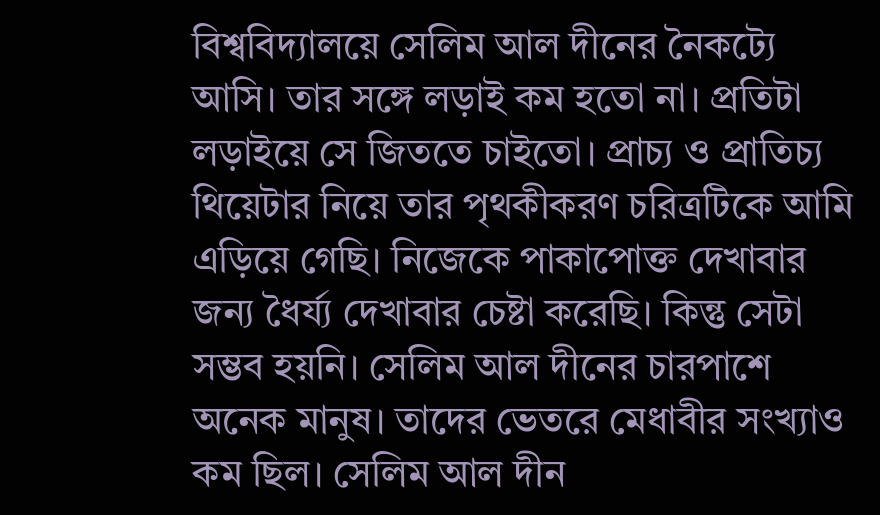বিশ্ববিদ্যালয়ে সেলিম আল দীনের নৈকট্যে আসি। তার সঙ্গে লড়াই কম হতো না। প্রতিটা লড়াইয়ে সে জিততে চাইতো। প্রাচ্য ও প্রাতিচ্য থিয়েটার নিয়ে তার পৃথকীকরণ চরিত্রটিকে আমি এড়িয়ে গেছি। নিজেকে পাকাপোক্ত দেখাবার জন্য ধৈর্য্য দেখাবার চেষ্টা করেছি। কিন্তু সেটা সম্ভব হয়নি। সেলিম আল দীনের চারপাশে অনেক মানুষ। তাদের ভেতরে মেধাবীর সংখ্যাও কম ছিল। সেলিম আল দীন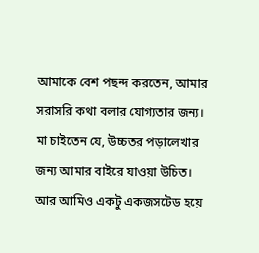আমাকে বেশ পছন্দ করতেন, আমার সরাসরি কথা বলার যোগ্যতার জন্য। মা চাইতেন যে, উচ্চতর পড়ালেখার জন্য আমার বাইরে যাওয়া উচিত। আর আমিও একটু একজসটেড হয়ে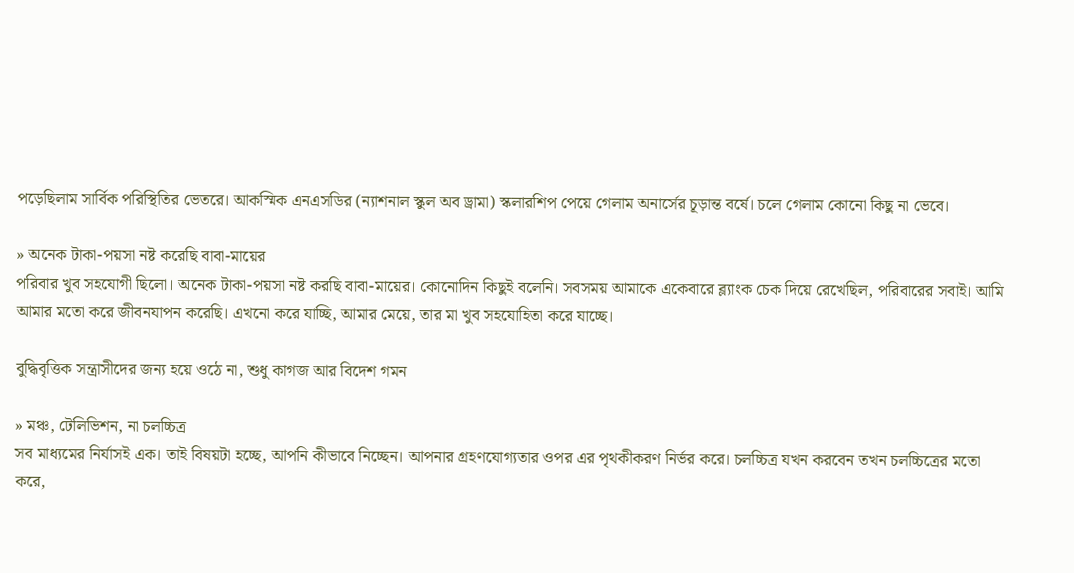পড়েছিলাম সার্বিক পরিস্থিতির ভেতরে। আকস্মিক এনএসডির (ন্যাশনাল স্কুল অব ড্রামা) স্কলারশিপ পেয়ে গেলাম অনার্সের চূড়ান্ত বর্ষে। চলে গেলাম কোনো কিছু না ভেবে।

» অনেক টাকা-পয়সা নষ্ট করেছি বাবা-মায়ের
পরিবার খুব সহযোগী ছিলো। অনেক টাকা-পয়সা নষ্ট করছি বাবা-মায়ের। কোনোদিন কিছুই বলেনি। সবসময় আমাকে একেবারে ব্ল্যাংক চেক দিয়ে রেখেছিল, পরিবারের সবাই। আমি আমার মতো করে জীবনযাপন করেছি। এখনো করে যাচ্ছি, আমার মেয়ে, তার মা খুব সহযোহিতা করে যাচ্ছে।

বুদ্ধিবৃত্তিক সন্ত্রাসীদের জন্য হয়ে ওঠে না, শুধু কাগজ আর বিদেশ গমন

» মঞ্চ, টেলিভিশন, না চলচ্চিত্র
সব মাধ্যমের নির্যাসই এক। তাই বিষয়টা হচ্ছে, আপনি কীভাবে নিচ্ছেন। আপনার গ্রহণযোগ্যতার ওপর এর পৃথকীকরণ নির্ভর করে। চলচ্চিত্র যখন করবেন তখন চলচ্চিত্রের মতো করে,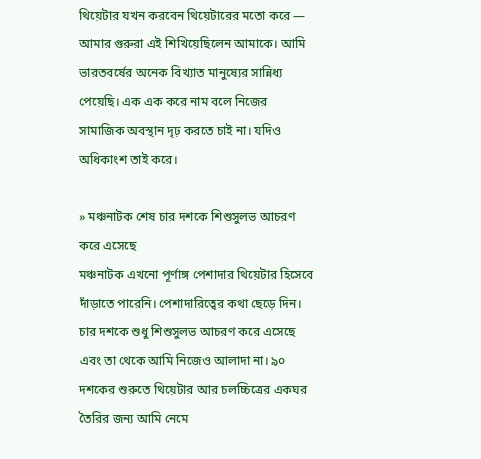থিয়েটার যখন করবেন থিয়েটারের মতো করে — আমার গুরুরা এই শিখিয়েছিলেন আমাকে। আমি ভারতবর্ষের অনেক বিখ্যাত মানুষ্যের সান্নিধ্য পেয়েছি। এক এক করে নাম বলে নিজের সামাজিক অবস্থান দৃঢ় করতে চাই না। যদিও অধিকাংশ তাই করে।

» মঞ্চনাটক শেষ চার দশকে শিশুসুলভ আচরণ করে এসেছে
মঞ্চনাটক এখনো পূর্ণাঙ্গ পেশাদার থিয়েটার হিসেবে দাঁড়াতে পারেনি। পেশাদারিত্বের কথা ছেড়ে দিন। চার দশকে শুধু শিশুসুলভ আচরণ করে এসেছে এবং তা থেকে আমি নিজেও আলাদা না। ৯০ দশকের শুরুতে থিয়েটার আর চলচ্চিত্রের একঘর তৈরির জন্য আমি নেমে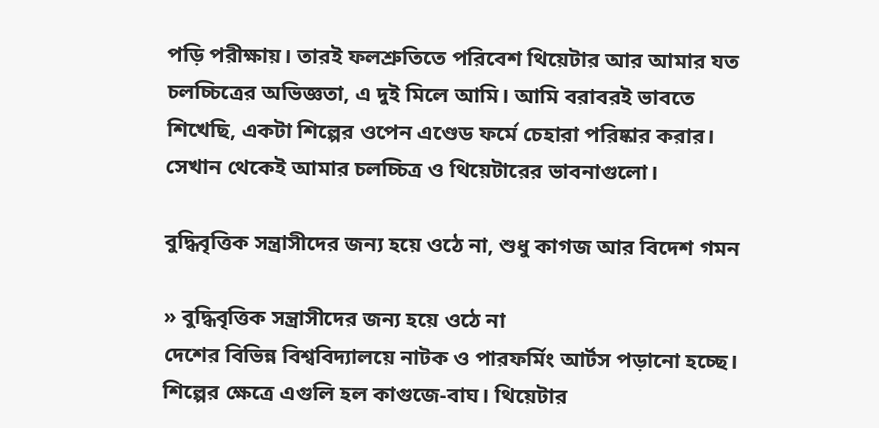পড়ি পরীক্ষায়। তারই ফলশ্রুতিতে পরিবেশ থিয়েটার আর আমার যত চলচ্চিত্রের অভিজ্ঞতা, এ দুই মিলে আমি। আমি বরাবরই ভাবতে শিখেছি, একটা শিল্পের ওপেন এণ্ডেড ফর্মে চেহারা পরিষ্কার করার। সেখান থেকেই আমার চলচ্চিত্র ও থিয়েটারের ভাবনাগুলো।

বুদ্ধিবৃত্তিক সন্ত্রাসীদের জন্য হয়ে ওঠে না, শুধু কাগজ আর বিদেশ গমন

» বুদ্ধিবৃত্তিক সন্ত্রাসীদের জন্য হয়ে ওঠে না
দেশের বিভিন্ন বিশ্ববিদ্যালয়ে নাটক ও পারফর্মিং আর্টস পড়ানো হচ্ছে। শিল্পের ক্ষেত্রে এগুলি হল কাগুজে-বাঘ। থিয়েটার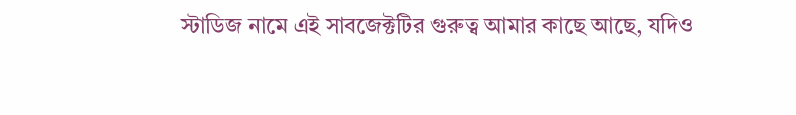স্টাডিজ নামে এই সাবজেক্টটির গুরুত্ব আমার কাছে আছে, যদিও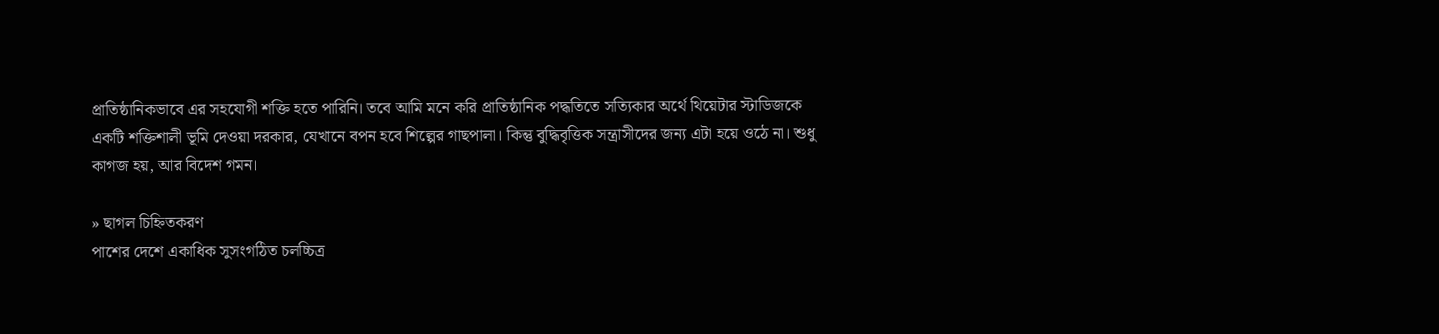প্রাতিষ্ঠানিকভাবে এর সহযোগী শক্তি হতে পারিনি। তবে আমি মনে করি প্রাতিষ্ঠানিক পদ্ধতিতে সত্যিকার অর্থে থিয়েটার স্টাডিজকে একটি শক্তিশালী ভূমি দেওয়া দরকার, যেখানে বপন হবে শিল্পের গাছপালা। কিন্তু বুদ্ধিবৃত্তিক সন্ত্রাসীদের জন্য এটা হয়ে ওঠে না। শুধু কাগজ হয়, আর বিদেশ গমন।

» ছাগল চিহ্নিতকরণ
পাশের দেশে একাধিক সুসংগঠিত চলচ্চিত্র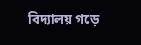বিদ্যালয় গড়ে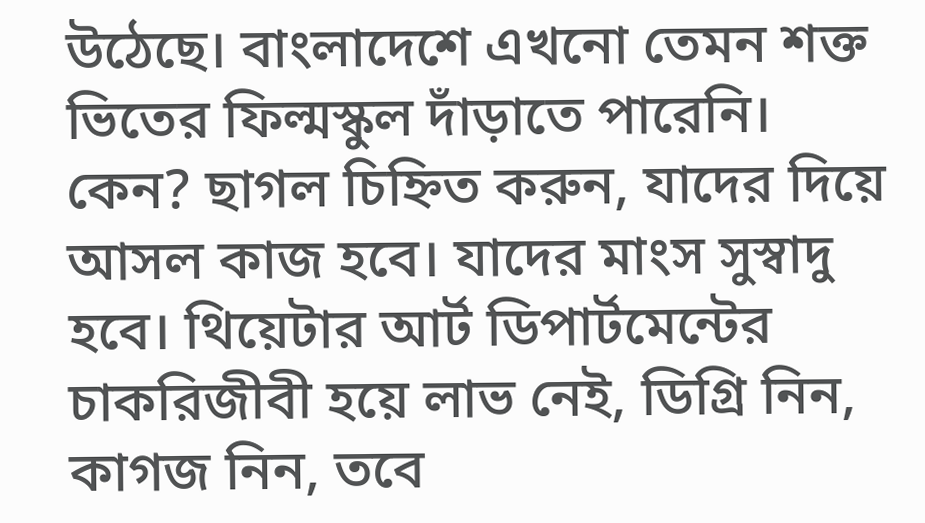উঠেছে। বাংলাদেশে এখনো তেমন শক্ত ভিতের ফিল্মস্কুল দাঁড়াতে পারেনি। কেন? ছাগল চিহ্নিত করুন, যাদের দিয়ে আসল কাজ হবে। যাদের মাংস সুস্বাদু হবে। থিয়েটার আর্ট ডিপার্টমেন্টের চাকরিজীবী হয়ে লাভ নেই, ডিগ্রি নিন, কাগজ নিন, তবে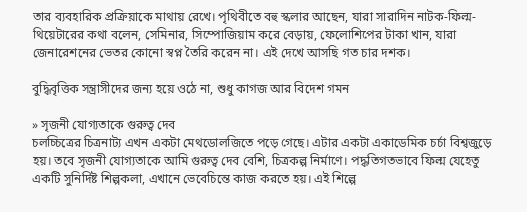তার ব্যবহারিক প্রক্রিয়াকে মাথায় রেখে। পৃথিবীতে বহু স্কলার আছেন, যারা সারাদিন নাটক-ফিল্ম-থিয়েটারের কথা বলেন, সেমিনার, সিম্পোজিয়াম করে বেড়ায়, ফেলোশিপের টাকা খান, যারা জেনারেশনের ভেতর কোনো স্বপ্ন তৈরি করেন না। এই দেখে আসছি গত চার দশক।

বুদ্ধিবৃত্তিক সন্ত্রাসীদের জন্য হয়ে ওঠে না, শুধু কাগজ আর বিদেশ গমন

» সৃজনী যোগ্যতাকে গুরুত্ব দেব
চলচ্চিত্রের চিত্রনাট্য এখন একটা মেথডোলজিতে পড়ে গেছে। এটার একটা একাডেমিক চর্চা বিশ্বজুড়ে হয়। তবে সৃজনী যোগ্যতাকে আমি গুরুত্ব দেব বেশি, চিত্রকল্প নির্মাণে। পদ্ধতিগতভাবে ফিল্ম যেহেতু একটি সুনির্দিষ্ট শিল্পকলা, এখানে ভেবেচিন্তে কাজ করতে হয়। এই শিল্পে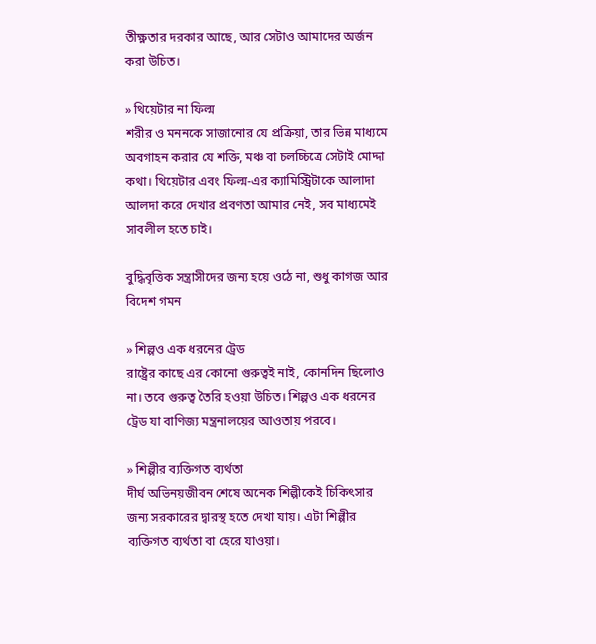তীক্ষ্ণতার দরকার আছে, আর সেটাও আমাদের অর্জন করা উচিত।

» থিয়েটার না ফিল্ম
শরীর ও মননকে সাজানোর যে প্রক্রিয়া, তার ভিন্ন মাধ্যমে অবগাহন করার যে শক্তি, মঞ্চ বা চলচ্চিত্রে সেটাই মোদ্দা কথা। থিয়েটার এবং ফিল্ম-এর ক্যামিস্ট্রিটাকে আলাদা আলদা করে দেখার প্রবণতা আমার নেই, সব মাধ্যমেই সাবলীল হতে চাই।

বুদ্ধিবৃত্তিক সন্ত্রাসীদের জন্য হয়ে ওঠে না, শুধু কাগজ আর বিদেশ গমন

» শিল্পও এক ধরনের ট্রেড
রাষ্ট্রের কাছে এর কোনো গুরুত্বই নাই, কোনদিন ছিলোও না। তবে গুরুত্ব তৈরি হওয়া উচিত। শিল্পও এক ধরনের ট্রেড যা বাণিজ্য মন্ত্রনালয়ের আওতায় পরবে।

» শিল্পীর ব্যক্তিগত ব্যর্থতা
দীর্ঘ অভিনয়জীবন শেষে অনেক শিল্পীকেই চিকিৎসার জন্য সরকারের দ্বারস্থ হতে দেখা যায়। এটা শিল্পীর ব্যক্তিগত ব্যর্থতা বা হেরে যাওয়া।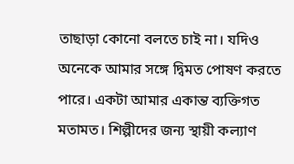তাছাড়া কোনো বলতে চাই না। যদিও অনেকে আমার সঙ্গে দ্বিমত পোষণ করতে পারে। একটা আমার একান্ত ব্যক্তিগত মতামত। শিল্পীদের জন্য স্থায়ী কল্যাণ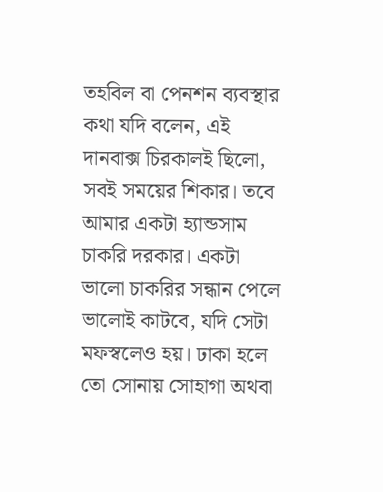তহবিল বা পেনশন ব্যবস্থার কথা যদি বলেন, এই দানবাক্স চিরকালই ছিলো, সবই সময়ের শিকার। তবে আমার একটা হ্যান্ডসাম চাকরি দরকার। একটা ভালো চাকরির সন্ধান পেলে ভালোই কাটবে, যদি সেটা মফস্বলেও হয়। ঢাকা হলে তো সোনায় সোহাগা অথবা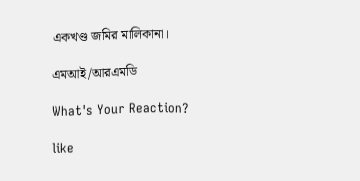একখণ্ড জমির মালিকানা।

এমআই/আরএমডি

What's Your Reaction?

like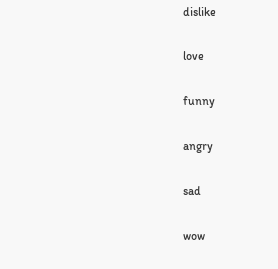dislike

love

funny

angry

sad

wow